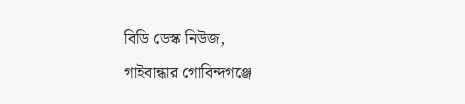বিডি ডেস্ক নিউজ,
গাইবান্ধার গোবিন্দগঞ্জে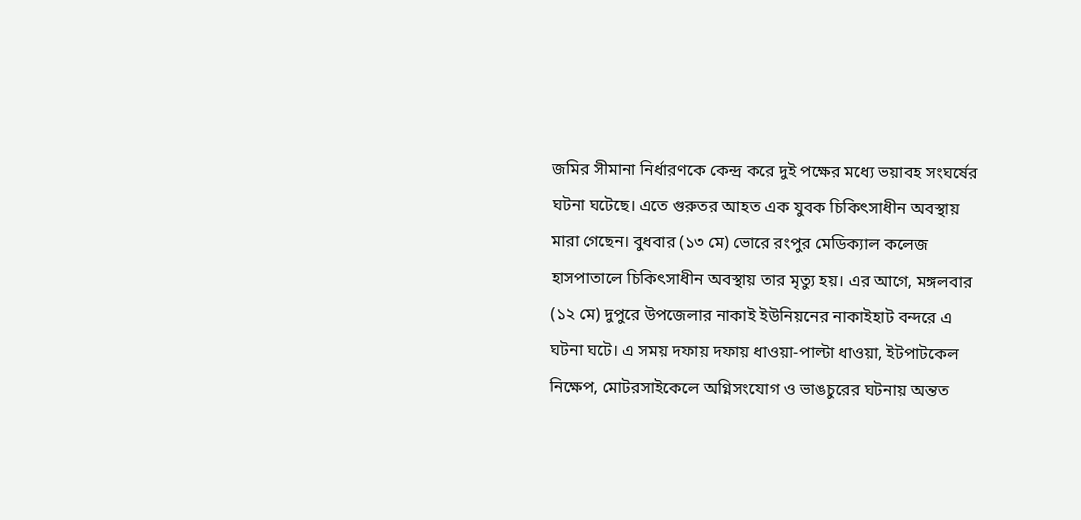জমির সীমানা নির্ধারণকে কেন্দ্র করে দুই পক্ষের মধ্যে ভয়াবহ সংঘর্ষের ঘটনা ঘটেছে। এতে গুরুতর আহত এক যুবক চিকিৎসাধীন অবস্থায় মারা গেছেন। বুধবার (১৩ মে) ভোরে রংপুর মেডিক্যাল কলেজ হাসপাতালে চিকিৎসাধীন অবস্থায় তার মৃত্যু হয়। এর আগে, মঙ্গলবার (১২ মে) দুপুরে উপজেলার নাকাই ইউনিয়নের নাকাইহাট বন্দরে এ ঘটনা ঘটে। এ সময় দফায় দফায় ধাওয়া-পাল্টা ধাওয়া, ইটপাটকেল নিক্ষেপ, মোটরসাইকেলে অগ্নিসংযোগ ও ভাঙচুরের ঘটনায় অন্তত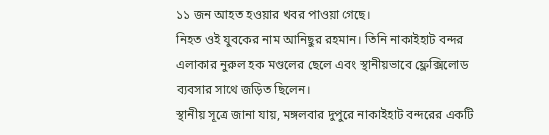১১ জন আহত হওয়ার খবর পাওয়া গেছে।
নিহত ওই যুবকের নাম আনিছুর রহমান। তিনি নাকাইহাট বন্দর এলাকার নুরুল হক মণ্ডলের ছেলে এবং স্থানীয়ভাবে ফ্লেক্সিলোড ব্যবসার সাথে জড়িত ছিলেন।
স্থানীয় সূত্রে জানা যায়, মঙ্গলবার দুপুরে নাকাইহাট বন্দরের একটি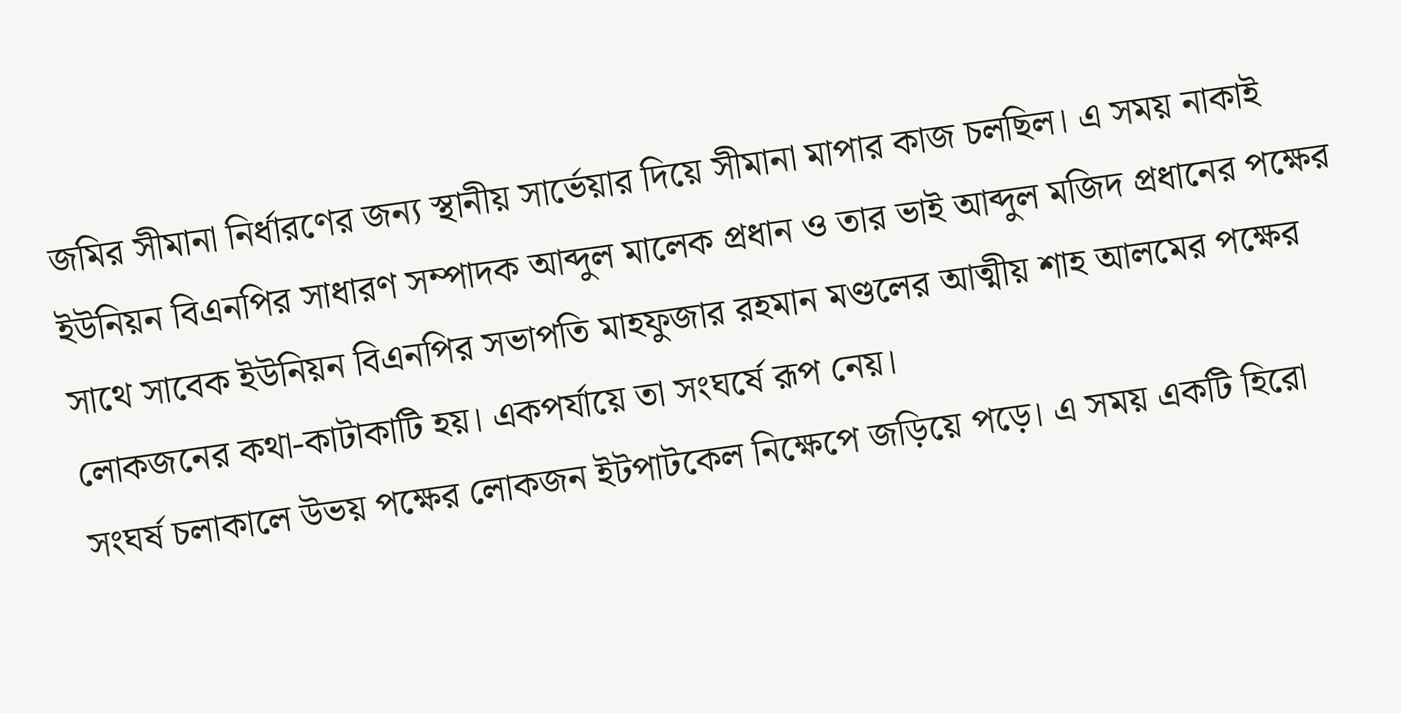জমির সীমানা নির্ধারণের জন্য স্থানীয় সার্ভেয়ার দিয়ে সীমানা মাপার কাজ চলছিল। এ সময় নাকাই ইউনিয়ন বিএনপির সাধারণ সম্পাদক আব্দুল মালেক প্রধান ও তার ভাই আব্দুল মজিদ প্রধানের পক্ষের সাথে সাবেক ইউনিয়ন বিএনপির সভাপতি মাহফুজার রহমান মণ্ডলের আত্মীয় শাহ আলমের পক্ষের লোকজনের কথা-কাটাকাটি হয়। একপর্যায়ে তা সংঘর্ষে রূপ নেয়।
সংঘর্ষ চলাকালে উভয় পক্ষের লোকজন ইটপাটকেল নিক্ষেপে জড়িয়ে পড়ে। এ সময় একটি হিরো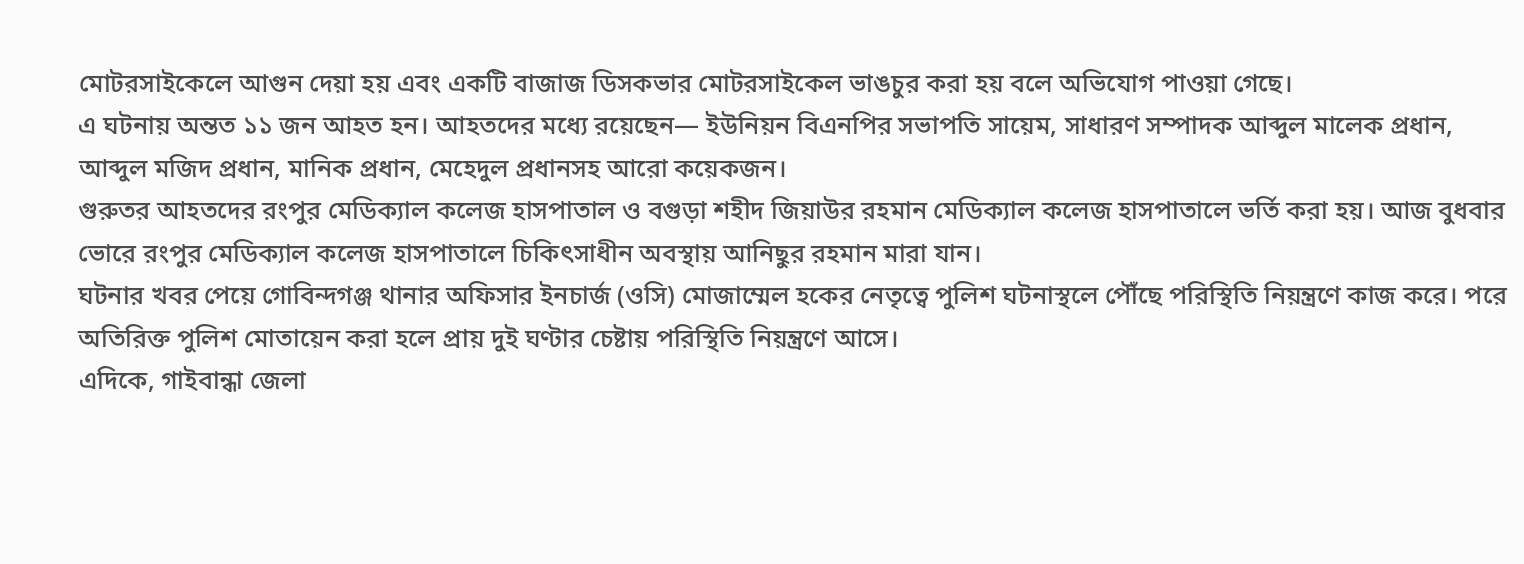মোটরসাইকেলে আগুন দেয়া হয় এবং একটি বাজাজ ডিসকভার মোটরসাইকেল ভাঙচুর করা হয় বলে অভিযোগ পাওয়া গেছে।
এ ঘটনায় অন্তত ১১ জন আহত হন। আহতদের মধ্যে রয়েছেন— ইউনিয়ন বিএনপির সভাপতি সায়েম, সাধারণ সম্পাদক আব্দুল মালেক প্রধান, আব্দুল মজিদ প্রধান, মানিক প্রধান, মেহেদুল প্রধানসহ আরো কয়েকজন।
গুরুতর আহতদের রংপুর মেডিক্যাল কলেজ হাসপাতাল ও বগুড়া শহীদ জিয়াউর রহমান মেডিক্যাল কলেজ হাসপাতালে ভর্তি করা হয়। আজ বুধবার ভোরে রংপুর মেডিক্যাল কলেজ হাসপাতালে চিকিৎসাধীন অবস্থায় আনিছুর রহমান মারা যান।
ঘটনার খবর পেয়ে গোবিন্দগঞ্জ থানার অফিসার ইনচার্জ (ওসি) মোজাম্মেল হকের নেতৃত্বে পুলিশ ঘটনাস্থলে পৌঁছে পরিস্থিতি নিয়ন্ত্রণে কাজ করে। পরে অতিরিক্ত পুলিশ মোতায়েন করা হলে প্রায় দুই ঘণ্টার চেষ্টায় পরিস্থিতি নিয়ন্ত্রণে আসে।
এদিকে, গাইবান্ধা জেলা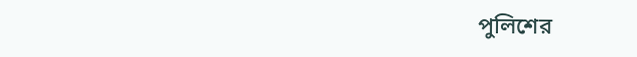পুলিশের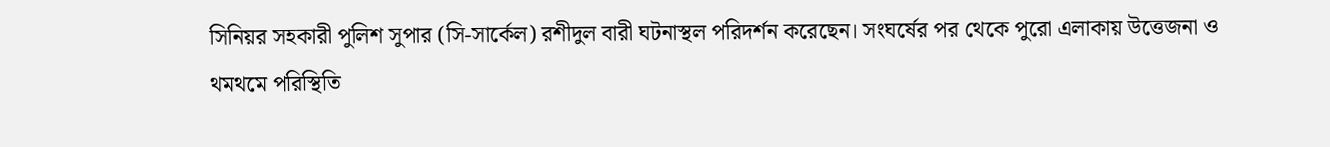সিনিয়র সহকারী পুলিশ সুপার (সি-সার্কেল) রশীদুল বারী ঘটনাস্থল পরিদর্শন করেছেন। সংঘর্ষের পর থেকে পুরো এলাকায় উত্তেজনা ও থমথমে পরিস্থিতি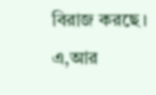বিরাজ করছে।
এ,আর